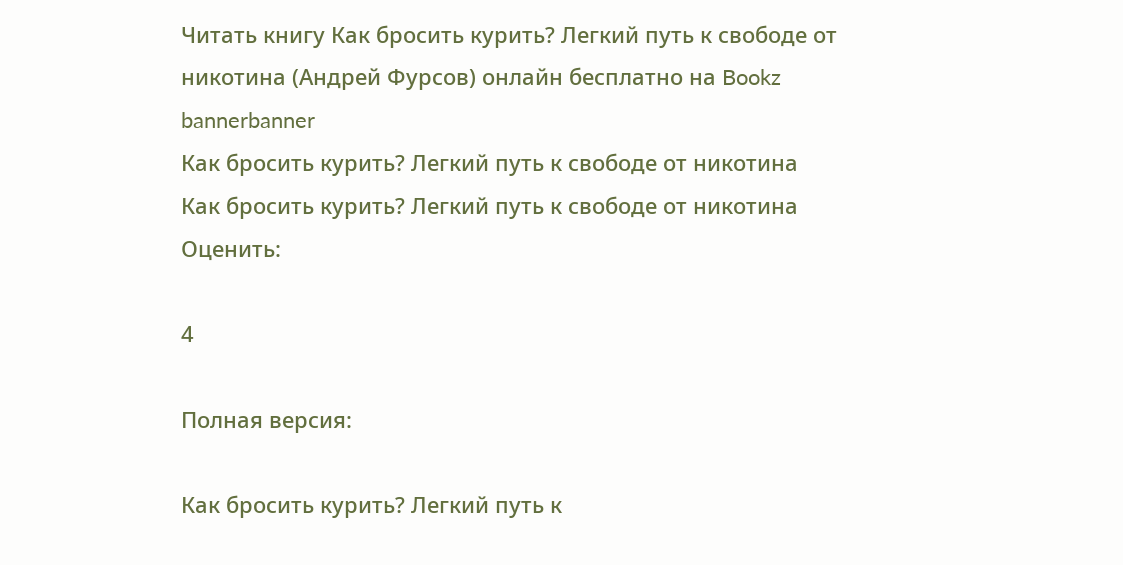Читать книгу Как бросить курить? Легкий путь к свободе от никотина (Андрей Фурсов) онлайн бесплатно на Bookz
bannerbanner
Как бросить курить? Легкий путь к свободе от никотина
Как бросить курить? Легкий путь к свободе от никотина
Оценить:

4

Полная версия:

Как бросить курить? Легкий путь к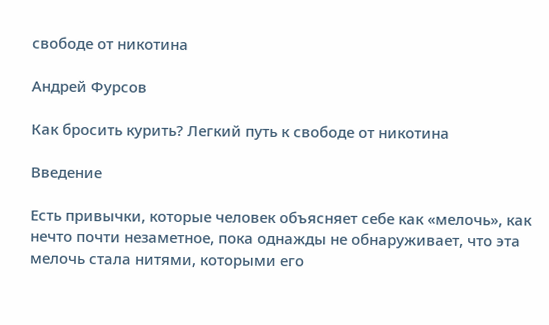свободе от никотина

Андрей Фурсов

Как бросить курить? Легкий путь к свободе от никотина

Введение

Есть привычки, которые человек объясняет себе как «мелочь», как нечто почти незаметное, пока однажды не обнаруживает, что эта мелочь стала нитями, которыми его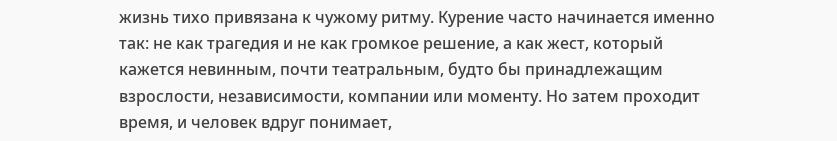жизнь тихо привязана к чужому ритму. Курение часто начинается именно так: не как трагедия и не как громкое решение, а как жест, который кажется невинным, почти театральным, будто бы принадлежащим взрослости, независимости, компании или моменту. Но затем проходит время, и человек вдруг понимает,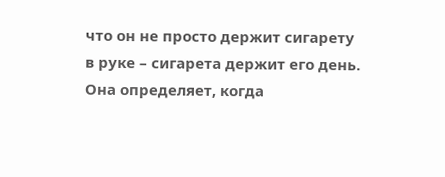что он не просто держит сигарету в руке – сигарета держит его день. Она определяет, когда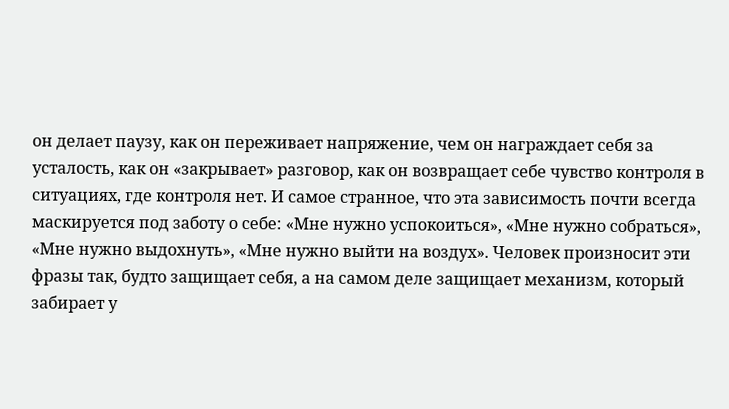он делает паузу, как он переживает напряжение, чем он награждает себя за усталость, как он «закрывает» разговор, как он возвращает себе чувство контроля в ситуациях, где контроля нет. И самое странное, что эта зависимость почти всегда маскируется под заботу о себе: «Мне нужно успокоиться», «Мне нужно собраться», «Мне нужно выдохнуть», «Мне нужно выйти на воздух». Человек произносит эти фразы так, будто защищает себя, а на самом деле защищает механизм, который забирает у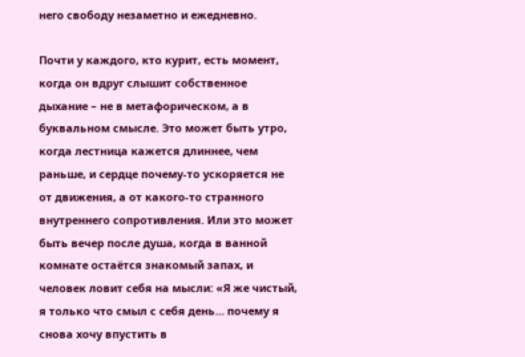него свободу незаметно и ежедневно.

Почти у каждого, кто курит, есть момент, когда он вдруг слышит собственное дыхание – не в метафорическом, а в буквальном смысле. Это может быть утро, когда лестница кажется длиннее, чем раньше, и сердце почему-то ускоряется не от движения, а от какого-то странного внутреннего сопротивления. Или это может быть вечер после душа, когда в ванной комнате остаётся знакомый запах, и человек ловит себя на мысли: «Я же чистый, я только что смыл с себя день… почему я снова хочу впустить в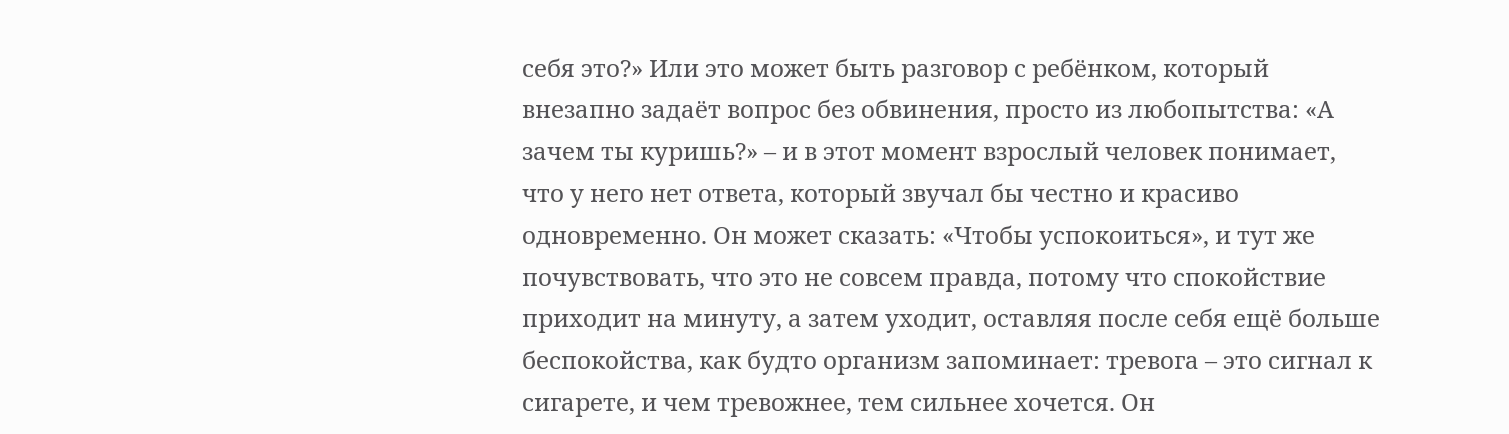себя это?» Или это может быть разговор с ребёнком, который внезапно задаёт вопрос без обвинения, просто из любопытства: «А зачем ты куришь?» – и в этот момент взрослый человек понимает, что у него нет ответа, который звучал бы честно и красиво одновременно. Он может сказать: «Чтобы успокоиться», и тут же почувствовать, что это не совсем правда, потому что спокойствие приходит на минуту, а затем уходит, оставляя после себя ещё больше беспокойства, как будто организм запоминает: тревога – это сигнал к сигарете, и чем тревожнее, тем сильнее хочется. Он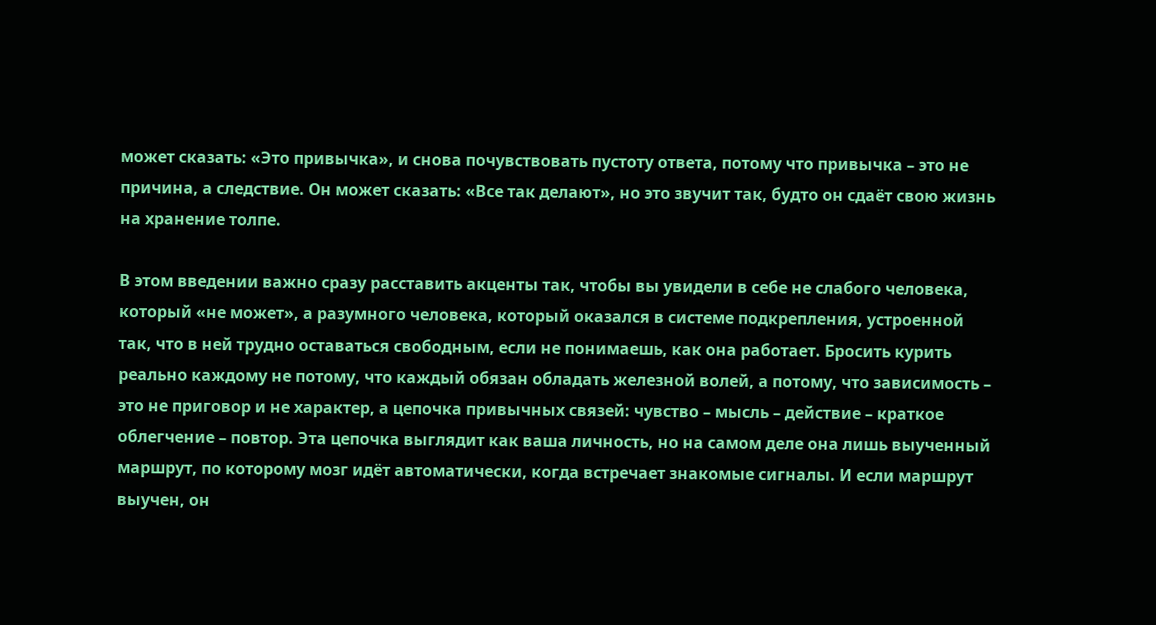может сказать: «Это привычка», и снова почувствовать пустоту ответа, потому что привычка – это не причина, а следствие. Он может сказать: «Все так делают», но это звучит так, будто он сдаёт свою жизнь на хранение толпе.

В этом введении важно сразу расставить акценты так, чтобы вы увидели в себе не слабого человека, который «не может», а разумного человека, который оказался в системе подкрепления, устроенной так, что в ней трудно оставаться свободным, если не понимаешь, как она работает. Бросить курить реально каждому не потому, что каждый обязан обладать железной волей, а потому, что зависимость – это не приговор и не характер, а цепочка привычных связей: чувство – мысль – действие – краткое облегчение – повтор. Эта цепочка выглядит как ваша личность, но на самом деле она лишь выученный маршрут, по которому мозг идёт автоматически, когда встречает знакомые сигналы. И если маршрут выучен, он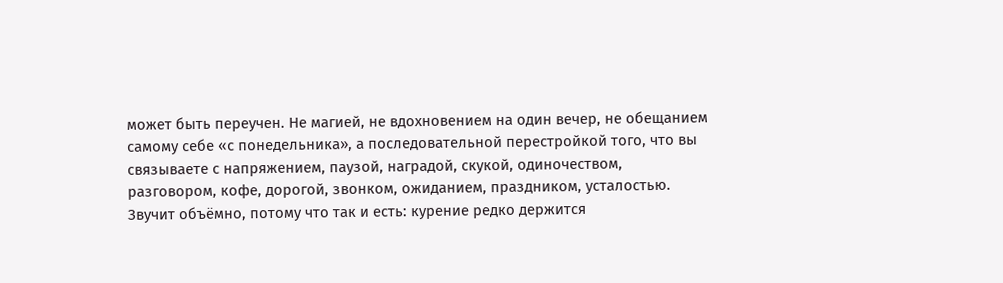может быть переучен. Не магией, не вдохновением на один вечер, не обещанием самому себе «с понедельника», а последовательной перестройкой того, что вы связываете с напряжением, паузой, наградой, скукой, одиночеством, разговором, кофе, дорогой, звонком, ожиданием, праздником, усталостью. Звучит объёмно, потому что так и есть: курение редко держится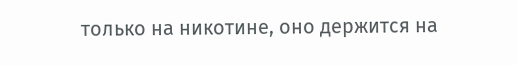только на никотине, оно держится на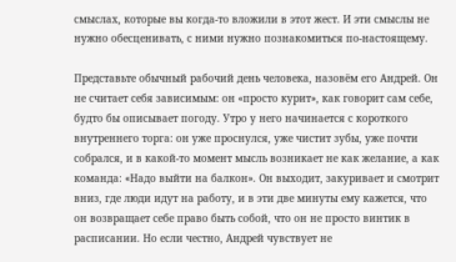смыслах, которые вы когда-то вложили в этот жест. И эти смыслы не нужно обесценивать, с ними нужно познакомиться по-настоящему.

Представьте обычный рабочий день человека, назовём его Андрей. Он не считает себя зависимым: он «просто курит», как говорит сам себе, будто бы описывает погоду. Утро у него начинается с короткого внутреннего торга: он уже проснулся, уже чистит зубы, уже почти собрался, и в какой-то момент мысль возникает не как желание, а как команда: «Надо выйти на балкон». Он выходит, закуривает и смотрит вниз, где люди идут на работу, и в эти две минуты ему кажется, что он возвращает себе право быть собой, что он не просто винтик в расписании. Но если честно, Андрей чувствует не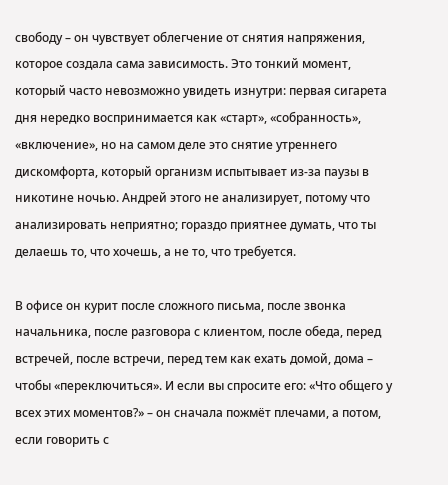свободу – он чувствует облегчение от снятия напряжения, которое создала сама зависимость. Это тонкий момент, который часто невозможно увидеть изнутри: первая сигарета дня нередко воспринимается как «старт», «собранность», «включение», но на самом деле это снятие утреннего дискомфорта, который организм испытывает из-за паузы в никотине ночью. Андрей этого не анализирует, потому что анализировать неприятно; гораздо приятнее думать, что ты делаешь то, что хочешь, а не то, что требуется.

В офисе он курит после сложного письма, после звонка начальника, после разговора с клиентом, после обеда, перед встречей, после встречи, перед тем как ехать домой, дома – чтобы «переключиться». И если вы спросите его: «Что общего у всех этих моментов?» – он сначала пожмёт плечами, а потом, если говорить с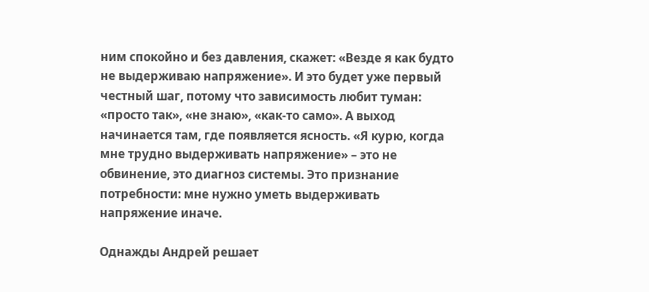ним спокойно и без давления, скажет: «Везде я как будто не выдерживаю напряжение». И это будет уже первый честный шаг, потому что зависимость любит туман: «просто так», «не знаю», «как-то само». А выход начинается там, где появляется ясность. «Я курю, когда мне трудно выдерживать напряжение» – это не обвинение, это диагноз системы. Это признание потребности: мне нужно уметь выдерживать напряжение иначе.

Однажды Андрей решает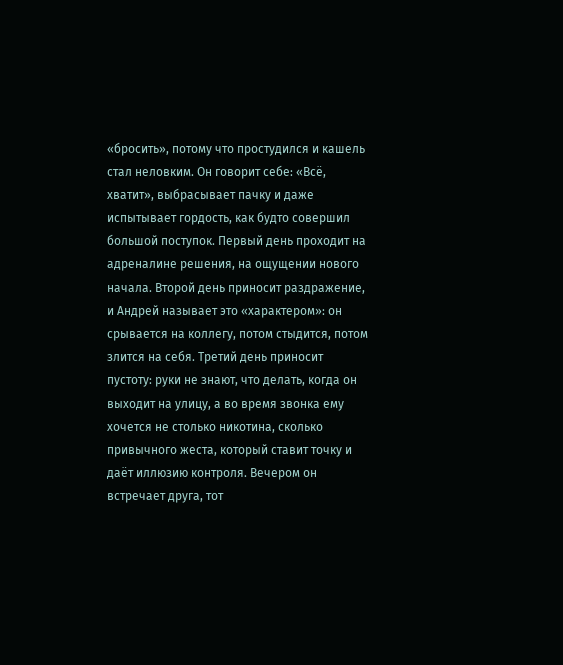«бросить», потому что простудился и кашель стал неловким. Он говорит себе: «Всё, хватит», выбрасывает пачку и даже испытывает гордость, как будто совершил большой поступок. Первый день проходит на адреналине решения, на ощущении нового начала. Второй день приносит раздражение, и Андрей называет это «характером»: он срывается на коллегу, потом стыдится, потом злится на себя. Третий день приносит пустоту: руки не знают, что делать, когда он выходит на улицу, а во время звонка ему хочется не столько никотина, сколько привычного жеста, который ставит точку и даёт иллюзию контроля. Вечером он встречает друга, тот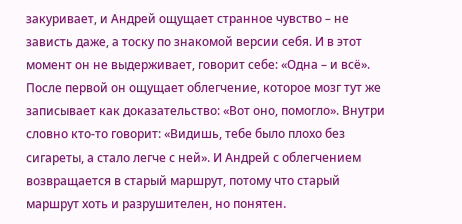закуривает, и Андрей ощущает странное чувство – не зависть даже, а тоску по знакомой версии себя. И в этот момент он не выдерживает, говорит себе: «Одна – и всё». После первой он ощущает облегчение, которое мозг тут же записывает как доказательство: «Вот оно, помогло». Внутри словно кто-то говорит: «Видишь, тебе было плохо без сигареты, а стало легче с ней». И Андрей с облегчением возвращается в старый маршрут, потому что старый маршрут хоть и разрушителен, но понятен.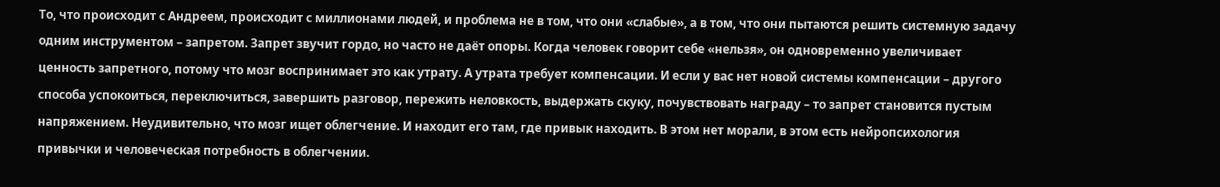То, что происходит с Андреем, происходит с миллионами людей, и проблема не в том, что они «слабые», а в том, что они пытаются решить системную задачу одним инструментом – запретом. Запрет звучит гордо, но часто не даёт опоры. Когда человек говорит себе «нельзя», он одновременно увеличивает ценность запретного, потому что мозг воспринимает это как утрату. А утрата требует компенсации. И если у вас нет новой системы компенсации – другого способа успокоиться, переключиться, завершить разговор, пережить неловкость, выдержать скуку, почувствовать награду – то запрет становится пустым напряжением. Неудивительно, что мозг ищет облегчение. И находит его там, где привык находить. В этом нет морали, в этом есть нейропсихология привычки и человеческая потребность в облегчении.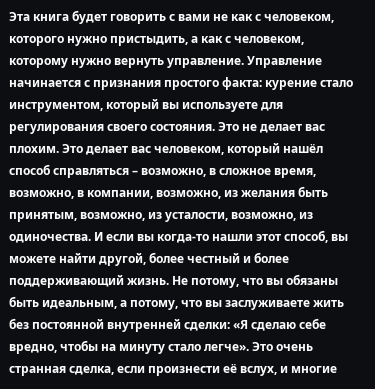Эта книга будет говорить с вами не как с человеком, которого нужно пристыдить, а как с человеком, которому нужно вернуть управление. Управление начинается с признания простого факта: курение стало инструментом, который вы используете для регулирования своего состояния. Это не делает вас плохим. Это делает вас человеком, который нашёл способ справляться – возможно, в сложное время, возможно, в компании, возможно, из желания быть принятым, возможно, из усталости, возможно, из одиночества. И если вы когда-то нашли этот способ, вы можете найти другой, более честный и более поддерживающий жизнь. Не потому, что вы обязаны быть идеальным, а потому, что вы заслуживаете жить без постоянной внутренней сделки: «Я сделаю себе вредно, чтобы на минуту стало легче». Это очень странная сделка, если произнести её вслух, и многие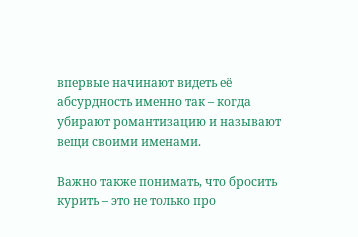впервые начинают видеть её абсурдность именно так – когда убирают романтизацию и называют вещи своими именами.

Важно также понимать, что бросить курить – это не только про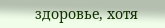здоровье, хотя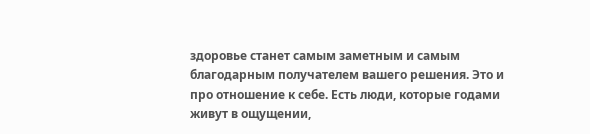здоровье станет самым заметным и самым благодарным получателем вашего решения. Это и про отношение к себе. Есть люди, которые годами живут в ощущении,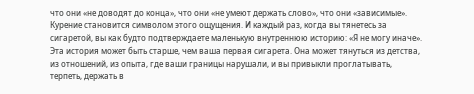что они «не доводят до конца», что они «не умеют держать слово», что они «зависимые». Курение становится символом этого ощущения. И каждый раз, когда вы тянетесь за сигаретой, вы как будто подтверждаете маленькую внутреннюю историю: «Я не могу иначе». Эта история может быть старше, чем ваша первая сигарета. Она может тянуться из детства, из отношений, из опыта, где ваши границы нарушали, и вы привыкли проглатывать, терпеть, держать в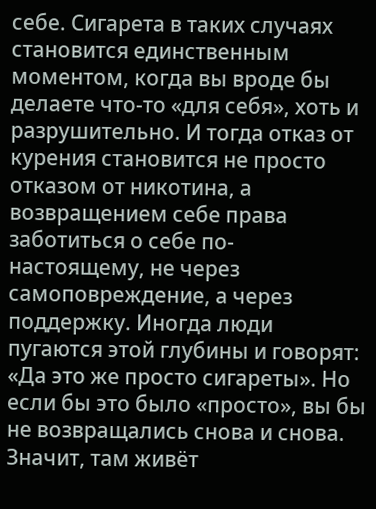себе. Сигарета в таких случаях становится единственным моментом, когда вы вроде бы делаете что-то «для себя», хоть и разрушительно. И тогда отказ от курения становится не просто отказом от никотина, а возвращением себе права заботиться о себе по-настоящему, не через самоповреждение, а через поддержку. Иногда люди пугаются этой глубины и говорят: «Да это же просто сигареты». Но если бы это было «просто», вы бы не возвращались снова и снова. Значит, там живёт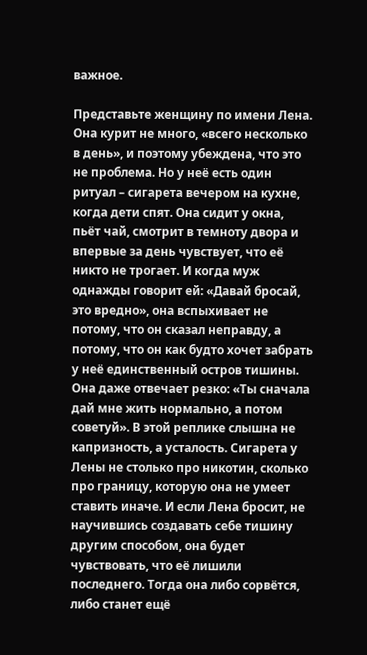важное.

Представьте женщину по имени Лена. Она курит не много, «всего несколько в день», и поэтому убеждена, что это не проблема. Но у неё есть один ритуал – сигарета вечером на кухне, когда дети спят. Она сидит у окна, пьёт чай, смотрит в темноту двора и впервые за день чувствует, что её никто не трогает. И когда муж однажды говорит ей: «Давай бросай, это вредно», она вспыхивает не потому, что он сказал неправду, а потому, что он как будто хочет забрать у неё единственный остров тишины. Она даже отвечает резко: «Ты сначала дай мне жить нормально, а потом советуй». В этой реплике слышна не капризность, а усталость. Сигарета у Лены не столько про никотин, сколько про границу, которую она не умеет ставить иначе. И если Лена бросит, не научившись создавать себе тишину другим способом, она будет чувствовать, что её лишили последнего. Тогда она либо сорвётся, либо станет ещё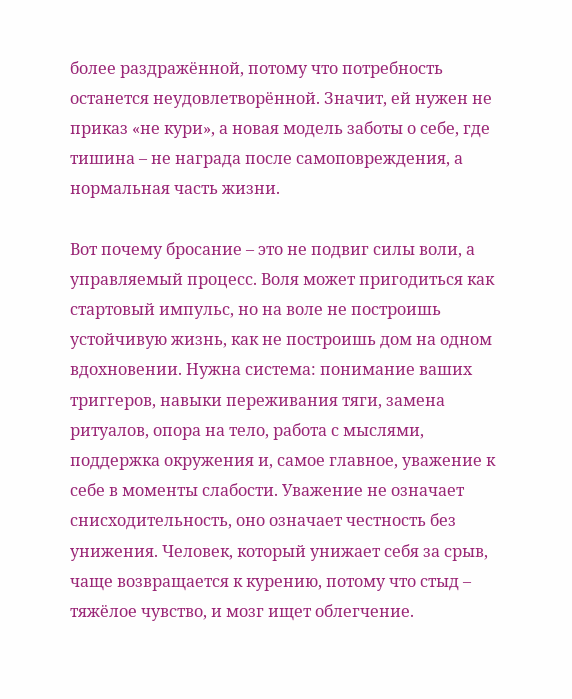более раздражённой, потому что потребность останется неудовлетворённой. Значит, ей нужен не приказ «не кури», а новая модель заботы о себе, где тишина – не награда после самоповреждения, а нормальная часть жизни.

Вот почему бросание – это не подвиг силы воли, а управляемый процесс. Воля может пригодиться как стартовый импульс, но на воле не построишь устойчивую жизнь, как не построишь дом на одном вдохновении. Нужна система: понимание ваших триггеров, навыки переживания тяги, замена ритуалов, опора на тело, работа с мыслями, поддержка окружения и, самое главное, уважение к себе в моменты слабости. Уважение не означает снисходительность, оно означает честность без унижения. Человек, который унижает себя за срыв, чаще возвращается к курению, потому что стыд – тяжёлое чувство, и мозг ищет облегчение.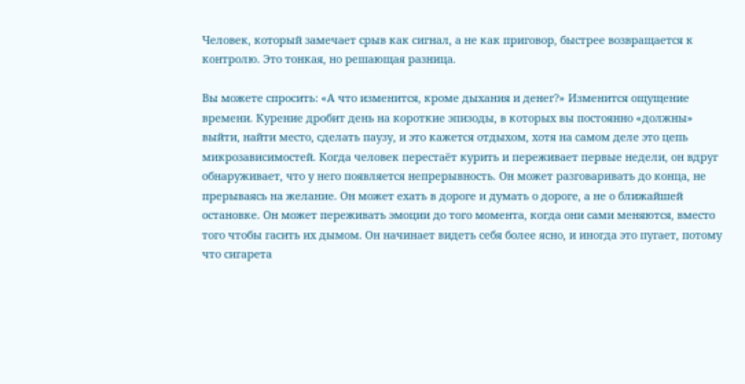Человек, который замечает срыв как сигнал, а не как приговор, быстрее возвращается к контролю. Это тонкая, но решающая разница.

Вы можете спросить: «А что изменится, кроме дыхания и денег?» Изменится ощущение времени. Курение дробит день на короткие эпизоды, в которых вы постоянно «должны» выйти, найти место, сделать паузу, и это кажется отдыхом, хотя на самом деле это цепь микрозависимостей. Когда человек перестаёт курить и переживает первые недели, он вдруг обнаруживает, что у него появляется непрерывность. Он может разговаривать до конца, не прерываясь на желание. Он может ехать в дороге и думать о дороге, а не о ближайшей остановке. Он может переживать эмоции до того момента, когда они сами меняются, вместо того чтобы гасить их дымом. Он начинает видеть себя более ясно, и иногда это пугает, потому что сигарета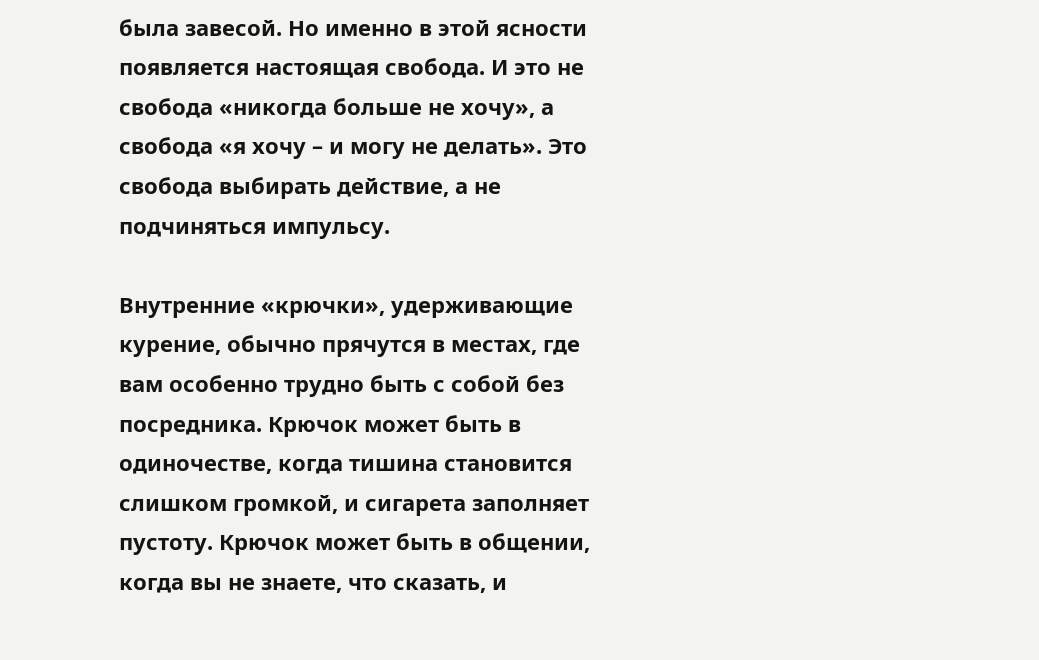была завесой. Но именно в этой ясности появляется настоящая свобода. И это не свобода «никогда больше не хочу», а свобода «я хочу – и могу не делать». Это свобода выбирать действие, а не подчиняться импульсу.

Внутренние «крючки», удерживающие курение, обычно прячутся в местах, где вам особенно трудно быть с собой без посредника. Крючок может быть в одиночестве, когда тишина становится слишком громкой, и сигарета заполняет пустоту. Крючок может быть в общении, когда вы не знаете, что сказать, и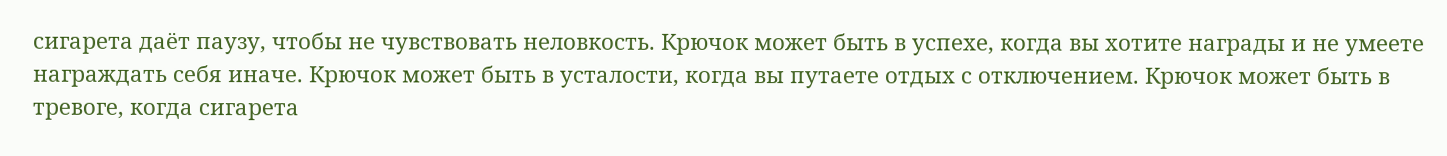сигарета даёт паузу, чтобы не чувствовать неловкость. Крючок может быть в успехе, когда вы хотите награды и не умеете награждать себя иначе. Крючок может быть в усталости, когда вы путаете отдых с отключением. Крючок может быть в тревоге, когда сигарета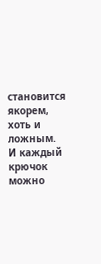становится якорем, хоть и ложным. И каждый крючок можно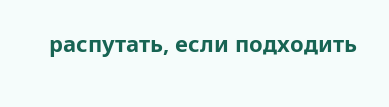распутать, если подходить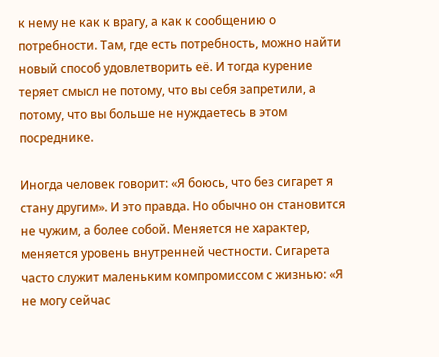к нему не как к врагу, а как к сообщению о потребности. Там, где есть потребность, можно найти новый способ удовлетворить её. И тогда курение теряет смысл не потому, что вы себя запретили, а потому, что вы больше не нуждаетесь в этом посреднике.

Иногда человек говорит: «Я боюсь, что без сигарет я стану другим». И это правда. Но обычно он становится не чужим, а более собой. Меняется не характер, меняется уровень внутренней честности. Сигарета часто служит маленьким компромиссом с жизнью: «Я не могу сейчас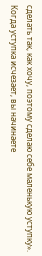сделать так, как хочу, поэтому сделаю себе маленькую уступку». Когда уступка исчезает, вы начинаете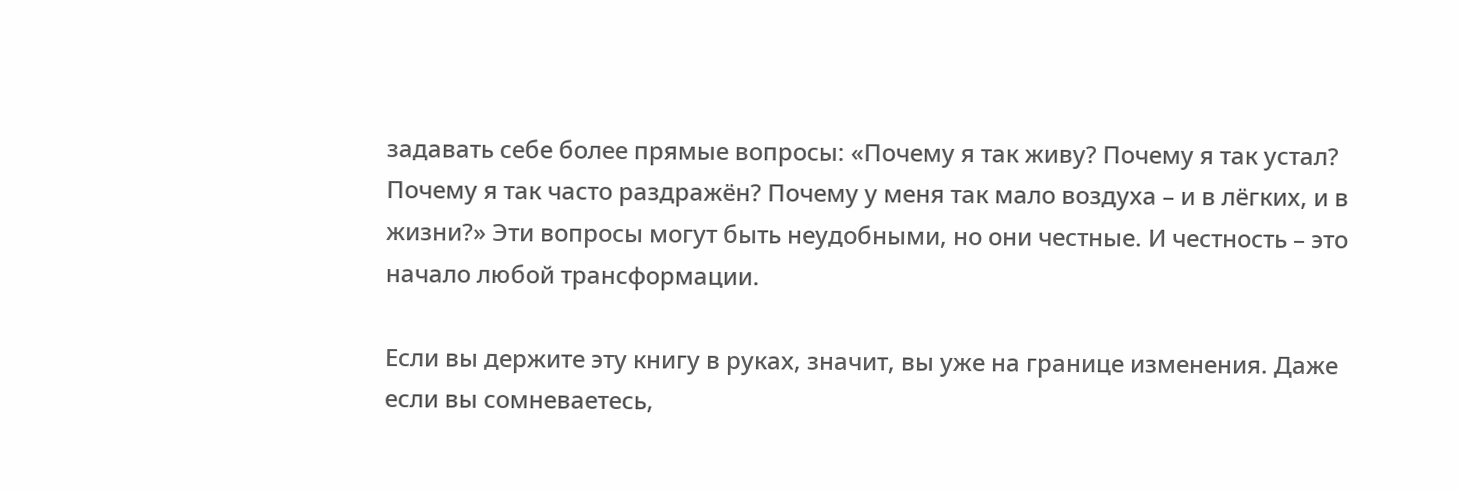задавать себе более прямые вопросы: «Почему я так живу? Почему я так устал? Почему я так часто раздражён? Почему у меня так мало воздуха – и в лёгких, и в жизни?» Эти вопросы могут быть неудобными, но они честные. И честность – это начало любой трансформации.

Если вы держите эту книгу в руках, значит, вы уже на границе изменения. Даже если вы сомневаетесь,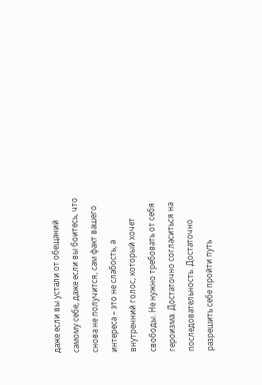даже если вы устали от обещаний самому себе, даже если вы боитесь, что снова не получится, сам факт вашего интереса – это не слабость, а внутренний голос, который хочет свободы. Не нужно требовать от себя героизма. Достаточно согласиться на последовательность. Достаточно разрешить себе пройти путь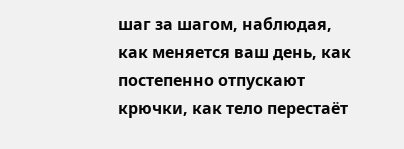шаг за шагом, наблюдая, как меняется ваш день, как постепенно отпускают крючки, как тело перестаёт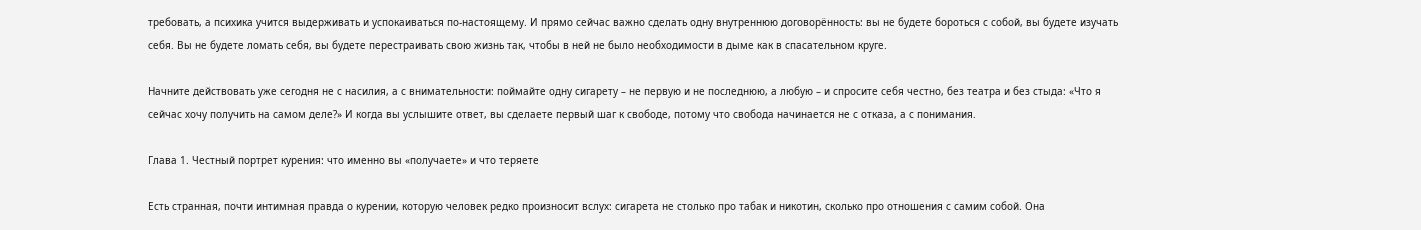требовать, а психика учится выдерживать и успокаиваться по-настоящему. И прямо сейчас важно сделать одну внутреннюю договорённость: вы не будете бороться с собой, вы будете изучать себя. Вы не будете ломать себя, вы будете перестраивать свою жизнь так, чтобы в ней не было необходимости в дыме как в спасательном круге.

Начните действовать уже сегодня не с насилия, а с внимательности: поймайте одну сигарету – не первую и не последнюю, а любую – и спросите себя честно, без театра и без стыда: «Что я сейчас хочу получить на самом деле?» И когда вы услышите ответ, вы сделаете первый шаг к свободе, потому что свобода начинается не с отказа, а с понимания.

Глава 1. Честный портрет курения: что именно вы «получаете» и что теряете

Есть странная, почти интимная правда о курении, которую человек редко произносит вслух: сигарета не столько про табак и никотин, сколько про отношения с самим собой. Она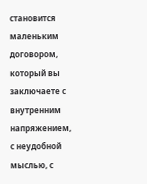становится маленьким договором, который вы заключаете с внутренним напряжением, с неудобной мыслью, с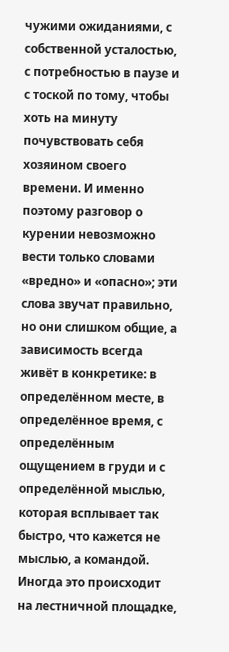чужими ожиданиями, с собственной усталостью, с потребностью в паузе и с тоской по тому, чтобы хоть на минуту почувствовать себя хозяином своего времени. И именно поэтому разговор о курении невозможно вести только словами «вредно» и «опасно»; эти слова звучат правильно, но они слишком общие, а зависимость всегда живёт в конкретике: в определённом месте, в определённое время, с определённым ощущением в груди и с определённой мыслью, которая всплывает так быстро, что кажется не мыслью, а командой. Иногда это происходит на лестничной площадке,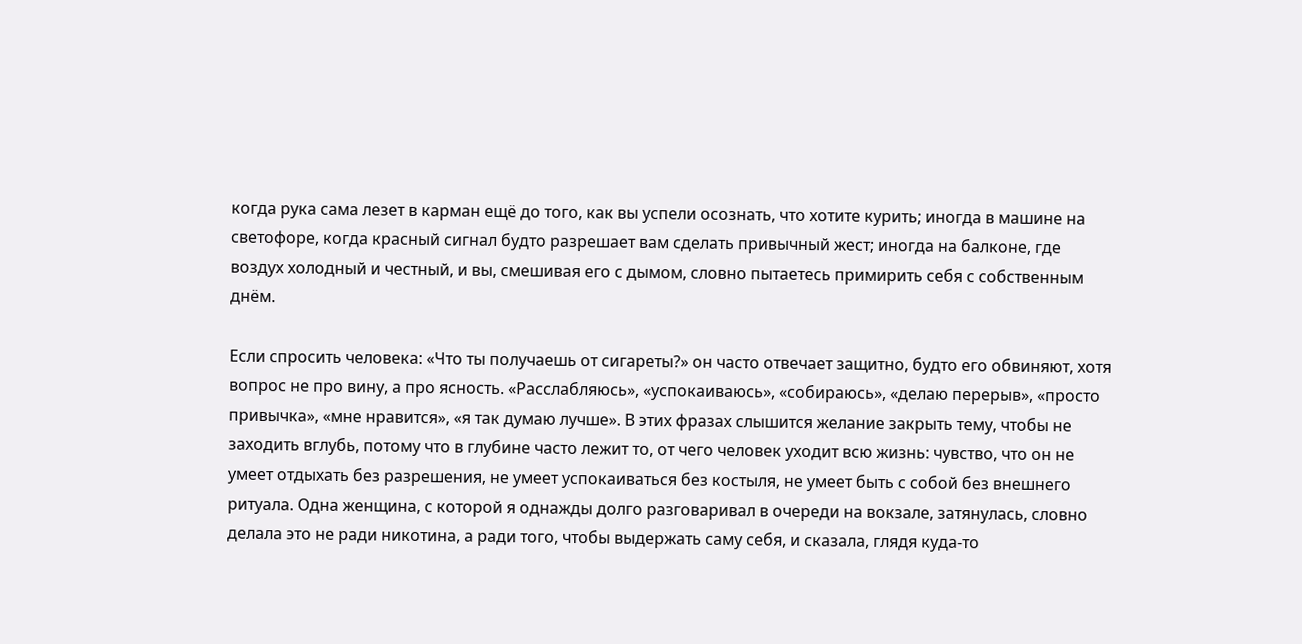когда рука сама лезет в карман ещё до того, как вы успели осознать, что хотите курить; иногда в машине на светофоре, когда красный сигнал будто разрешает вам сделать привычный жест; иногда на балконе, где воздух холодный и честный, и вы, смешивая его с дымом, словно пытаетесь примирить себя с собственным днём.

Если спросить человека: «Что ты получаешь от сигареты?» он часто отвечает защитно, будто его обвиняют, хотя вопрос не про вину, а про ясность. «Расслабляюсь», «успокаиваюсь», «собираюсь», «делаю перерыв», «просто привычка», «мне нравится», «я так думаю лучше». В этих фразах слышится желание закрыть тему, чтобы не заходить вглубь, потому что в глубине часто лежит то, от чего человек уходит всю жизнь: чувство, что он не умеет отдыхать без разрешения, не умеет успокаиваться без костыля, не умеет быть с собой без внешнего ритуала. Одна женщина, с которой я однажды долго разговаривал в очереди на вокзале, затянулась, словно делала это не ради никотина, а ради того, чтобы выдержать саму себя, и сказала, глядя куда-то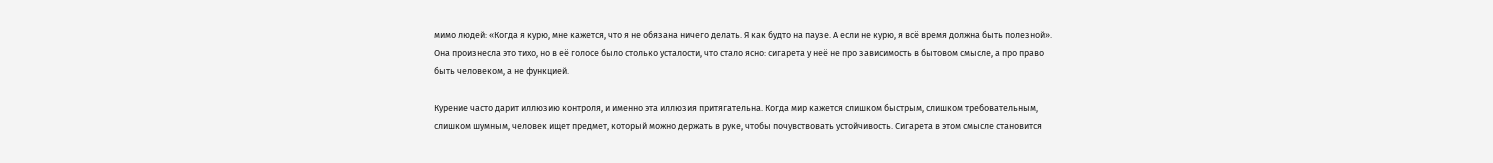мимо людей: «Когда я курю, мне кажется, что я не обязана ничего делать. Я как будто на паузе. А если не курю, я всё время должна быть полезной». Она произнесла это тихо, но в её голосе было столько усталости, что стало ясно: сигарета у неё не про зависимость в бытовом смысле, а про право быть человеком, а не функцией.

Курение часто дарит иллюзию контроля, и именно эта иллюзия притягательна. Когда мир кажется слишком быстрым, слишком требовательным, слишком шумным, человек ищет предмет, который можно держать в руке, чтобы почувствовать устойчивость. Сигарета в этом смысле становится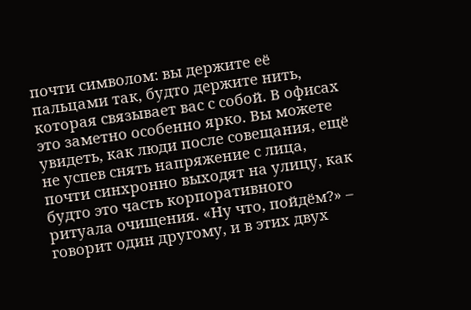почти символом: вы держите её пальцами так, будто держите нить, которая связывает вас с собой. В офисах это заметно особенно ярко. Вы можете увидеть, как люди после совещания, ещё не успев снять напряжение с лица, почти синхронно выходят на улицу, как будто это часть корпоративного ритуала очищения. «Ну что, пойдём?» – говорит один другому, и в этих двух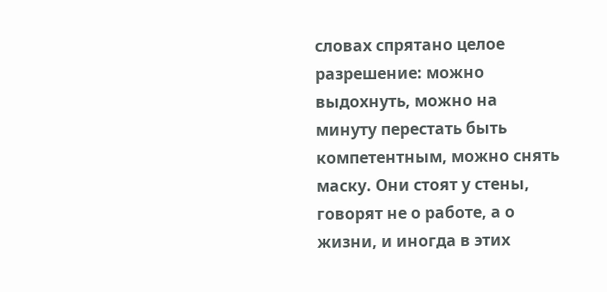словах спрятано целое разрешение: можно выдохнуть, можно на минуту перестать быть компетентным, можно снять маску. Они стоят у стены, говорят не о работе, а о жизни, и иногда в этих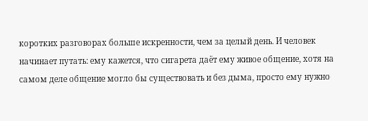коротких разговорах больше искренности, чем за целый день. И человек начинает путать: ему кажется, что сигарета даёт ему живое общение, хотя на самом деле общение могло бы существовать и без дыма, просто ему нужно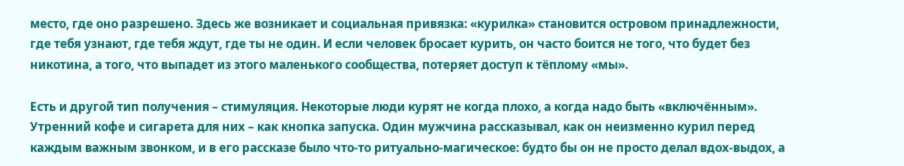место, где оно разрешено. Здесь же возникает и социальная привязка: «курилка» становится островом принадлежности, где тебя узнают, где тебя ждут, где ты не один. И если человек бросает курить, он часто боится не того, что будет без никотина, а того, что выпадет из этого маленького сообщества, потеряет доступ к тёплому «мы».

Есть и другой тип получения – стимуляция. Некоторые люди курят не когда плохо, а когда надо быть «включённым». Утренний кофе и сигарета для них – как кнопка запуска. Один мужчина рассказывал, как он неизменно курил перед каждым важным звонком, и в его рассказе было что-то ритуально-магическое: будто бы он не просто делал вдох-выдох, а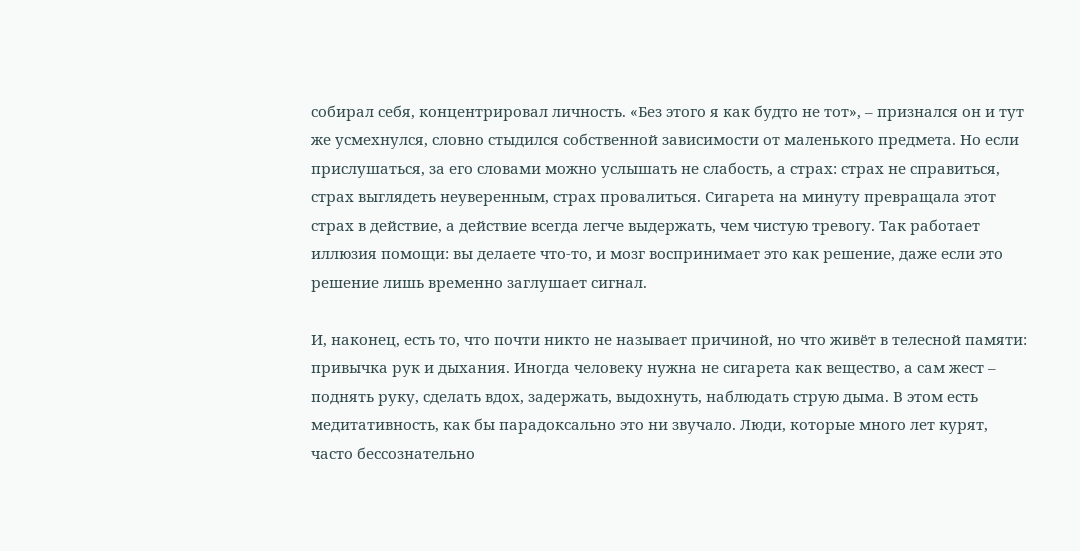собирал себя, концентрировал личность. «Без этого я как будто не тот», – признался он и тут же усмехнулся, словно стыдился собственной зависимости от маленького предмета. Но если прислушаться, за его словами можно услышать не слабость, а страх: страх не справиться, страх выглядеть неуверенным, страх провалиться. Сигарета на минуту превращала этот страх в действие, а действие всегда легче выдержать, чем чистую тревогу. Так работает иллюзия помощи: вы делаете что-то, и мозг воспринимает это как решение, даже если это решение лишь временно заглушает сигнал.

И, наконец, есть то, что почти никто не называет причиной, но что живёт в телесной памяти: привычка рук и дыхания. Иногда человеку нужна не сигарета как вещество, а сам жест – поднять руку, сделать вдох, задержать, выдохнуть, наблюдать струю дыма. В этом есть медитативность, как бы парадоксально это ни звучало. Люди, которые много лет курят, часто бессознательно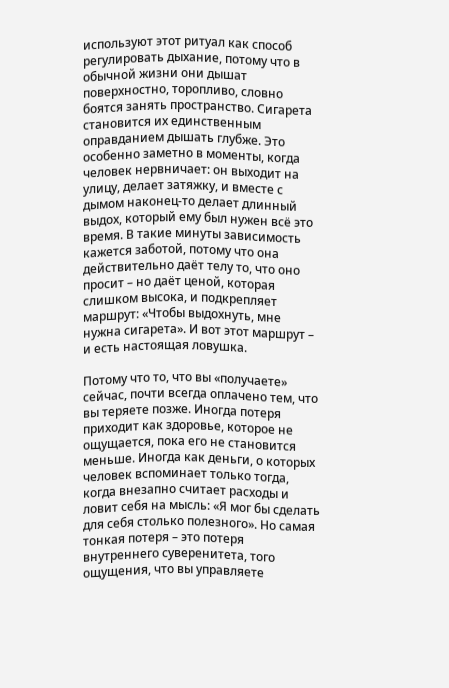используют этот ритуал как способ регулировать дыхание, потому что в обычной жизни они дышат поверхностно, торопливо, словно боятся занять пространство. Сигарета становится их единственным оправданием дышать глубже. Это особенно заметно в моменты, когда человек нервничает: он выходит на улицу, делает затяжку, и вместе с дымом наконец-то делает длинный выдох, который ему был нужен всё это время. В такие минуты зависимость кажется заботой, потому что она действительно даёт телу то, что оно просит – но даёт ценой, которая слишком высока, и подкрепляет маршрут: «Чтобы выдохнуть, мне нужна сигарета». И вот этот маршрут – и есть настоящая ловушка.

Потому что то, что вы «получаете» сейчас, почти всегда оплачено тем, что вы теряете позже. Иногда потеря приходит как здоровье, которое не ощущается, пока его не становится меньше. Иногда как деньги, о которых человек вспоминает только тогда, когда внезапно считает расходы и ловит себя на мысль: «Я мог бы сделать для себя столько полезного». Но самая тонкая потеря – это потеря внутреннего суверенитета, того ощущения, что вы управляете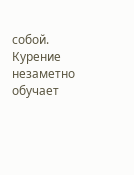собой. Курение незаметно обучает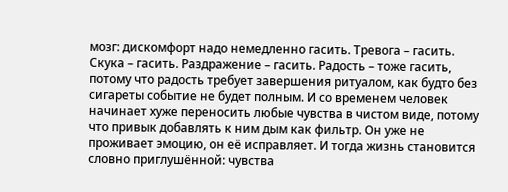мозг: дискомфорт надо немедленно гасить. Тревога – гасить. Скука – гасить. Раздражение – гасить. Радость – тоже гасить, потому что радость требует завершения ритуалом, как будто без сигареты событие не будет полным. И со временем человек начинает хуже переносить любые чувства в чистом виде, потому что привык добавлять к ним дым как фильтр. Он уже не проживает эмоцию, он её исправляет. И тогда жизнь становится словно приглушённой: чувства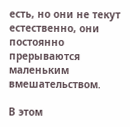есть, но они не текут естественно, они постоянно прерываются маленьким вмешательством.

В этом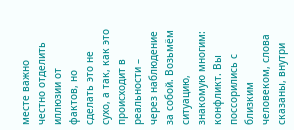месте важно честно отделить иллюзии от фактов, но сделать это не сухо, а так, как это происходит в реальности – через наблюдение за собой. Возьмём ситуацию, знакомую многим: конфликт. Вы поссорились с близким человеком, слова сказаны, внутри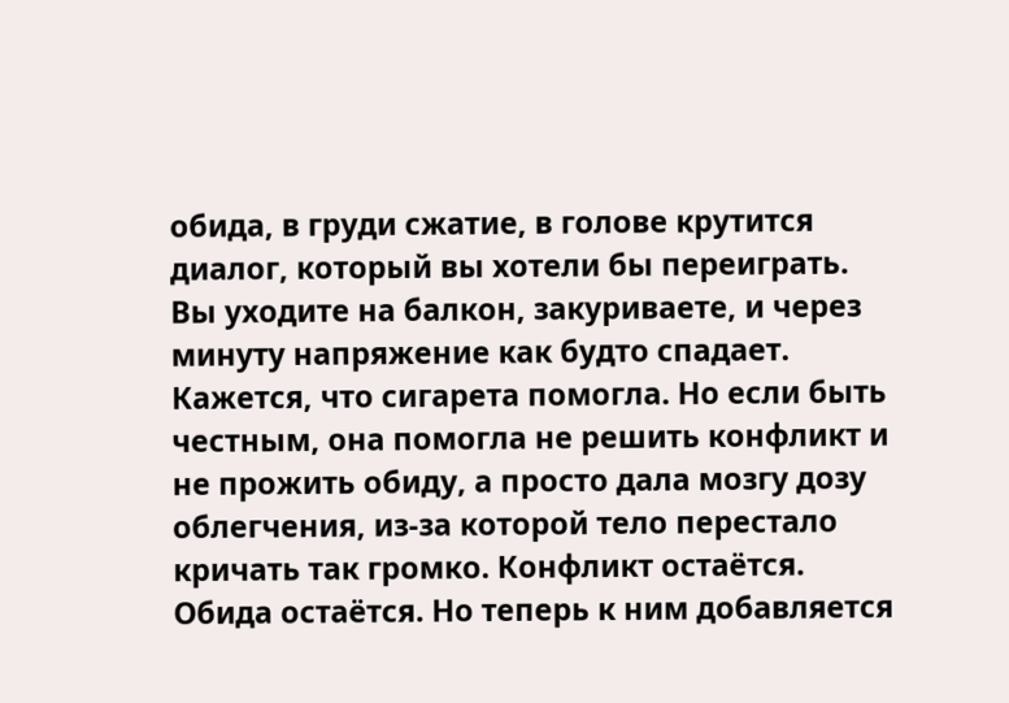обида, в груди сжатие, в голове крутится диалог, который вы хотели бы переиграть. Вы уходите на балкон, закуриваете, и через минуту напряжение как будто спадает. Кажется, что сигарета помогла. Но если быть честным, она помогла не решить конфликт и не прожить обиду, а просто дала мозгу дозу облегчения, из-за которой тело перестало кричать так громко. Конфликт остаётся. Обида остаётся. Но теперь к ним добавляется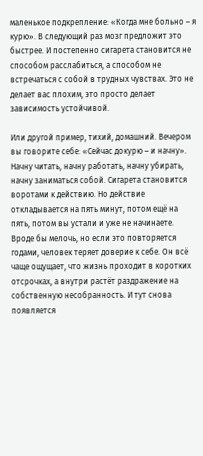маленькое подкрепление: «Когда мне больно – я курю». В следующий раз мозг предложит это быстрее. И постепенно сигарета становится не способом расслабиться, а способом не встречаться с собой в трудных чувствах. Это не делает вас плохим, это просто делает зависимость устойчивой.

Или другой пример, тихий, домашний. Вечером вы говорите себе: «Сейчас докурю – и начну». Начну читать, начну работать, начну убирать, начну заниматься собой. Сигарета становится воротами к действию. Но действие откладывается на пять минут, потом ещё на пять, потом вы устали и уже не начинаете. Вроде бы мелочь, но если это повторяется годами, человек теряет доверие к себе. Он всё чаще ощущает, что жизнь проходит в коротких отсрочках, а внутри растёт раздражение на собственную несобранность. И тут снова появляется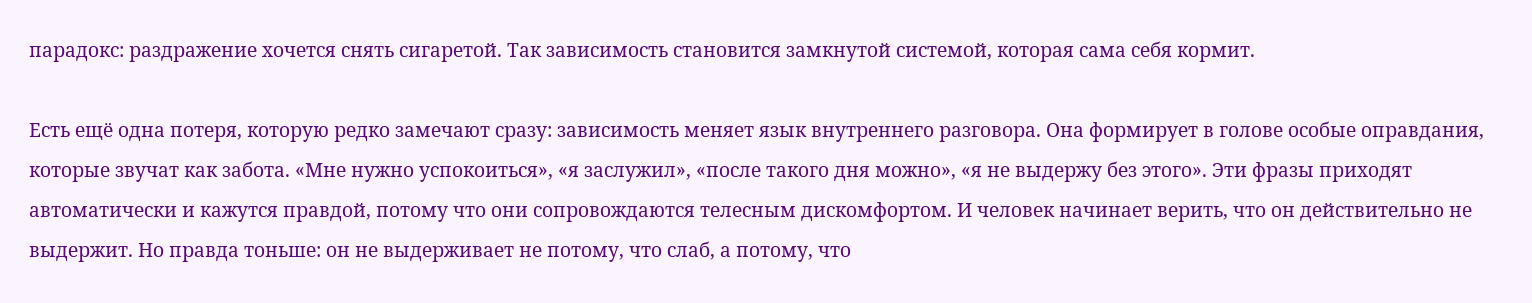парадокс: раздражение хочется снять сигаретой. Так зависимость становится замкнутой системой, которая сама себя кормит.

Есть ещё одна потеря, которую редко замечают сразу: зависимость меняет язык внутреннего разговора. Она формирует в голове особые оправдания, которые звучат как забота. «Мне нужно успокоиться», «я заслужил», «после такого дня можно», «я не выдержу без этого». Эти фразы приходят автоматически и кажутся правдой, потому что они сопровождаются телесным дискомфортом. И человек начинает верить, что он действительно не выдержит. Но правда тоньше: он не выдерживает не потому, что слаб, а потому, что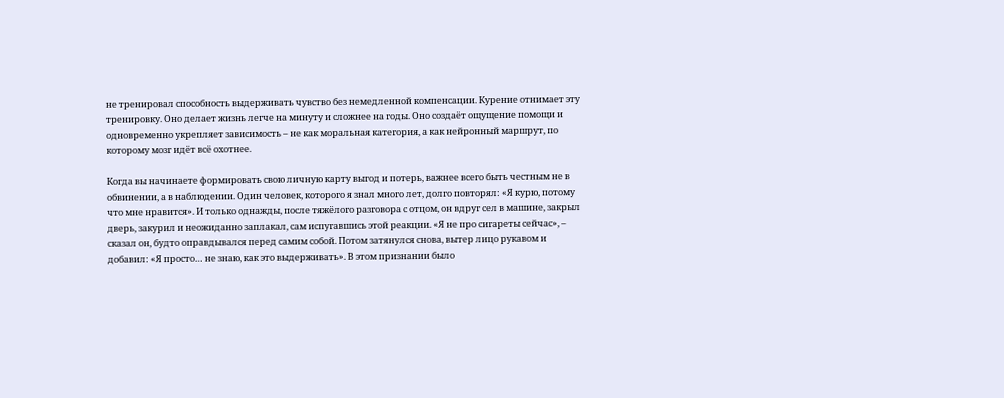не тренировал способность выдерживать чувство без немедленной компенсации. Курение отнимает эту тренировку. Оно делает жизнь легче на минуту и сложнее на годы. Оно создаёт ощущение помощи и одновременно укрепляет зависимость – не как моральная категория, а как нейронный маршрут, по которому мозг идёт всё охотнее.

Когда вы начинаете формировать свою личную карту выгод и потерь, важнее всего быть честным не в обвинении, а в наблюдении. Один человек, которого я знал много лет, долго повторял: «Я курю, потому что мне нравится». И только однажды, после тяжёлого разговора с отцом, он вдруг сел в машине, закрыл дверь, закурил и неожиданно заплакал, сам испугавшись этой реакции. «Я не про сигареты сейчас», – сказал он, будто оправдывался перед самим собой. Потом затянулся снова, вытер лицо рукавом и добавил: «Я просто… не знаю, как это выдерживать». В этом признании было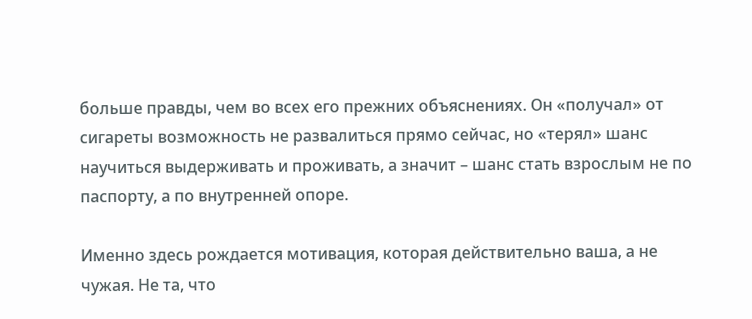больше правды, чем во всех его прежних объяснениях. Он «получал» от сигареты возможность не развалиться прямо сейчас, но «терял» шанс научиться выдерживать и проживать, а значит – шанс стать взрослым не по паспорту, а по внутренней опоре.

Именно здесь рождается мотивация, которая действительно ваша, а не чужая. Не та, что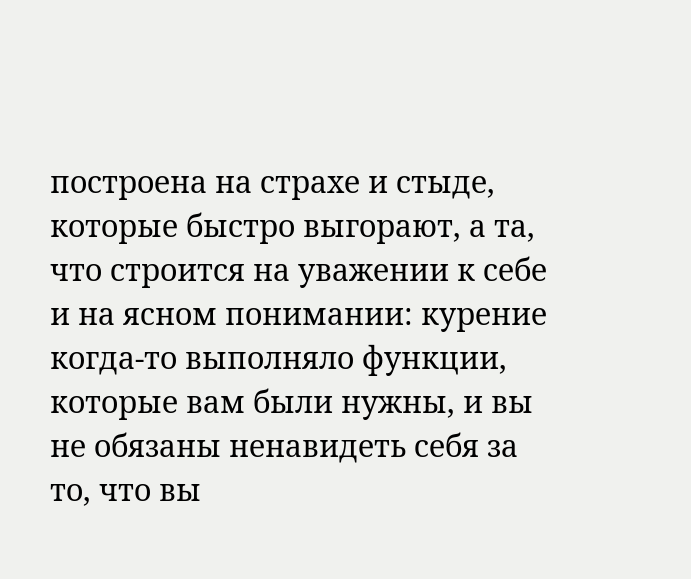построена на страхе и стыде, которые быстро выгорают, а та, что строится на уважении к себе и на ясном понимании: курение когда-то выполняло функции, которые вам были нужны, и вы не обязаны ненавидеть себя за то, что вы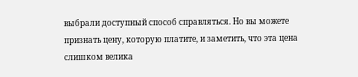выбрали доступный способ справляться. Но вы можете признать цену, которую платите, и заметить, что эта цена слишком велика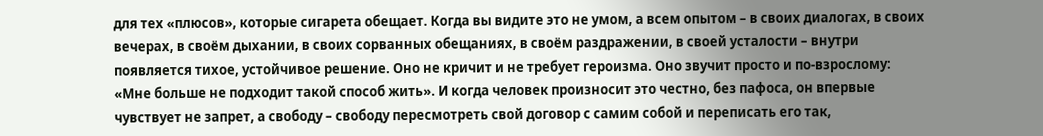для тех «плюсов», которые сигарета обещает. Когда вы видите это не умом, а всем опытом – в своих диалогах, в своих вечерах, в своём дыхании, в своих сорванных обещаниях, в своём раздражении, в своей усталости – внутри появляется тихое, устойчивое решение. Оно не кричит и не требует героизма. Оно звучит просто и по-взрослому: «Мне больше не подходит такой способ жить». И когда человек произносит это честно, без пафоса, он впервые чувствует не запрет, а свободу – свободу пересмотреть свой договор с самим собой и переписать его так,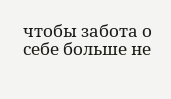чтобы забота о себе больше не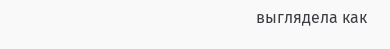выглядела как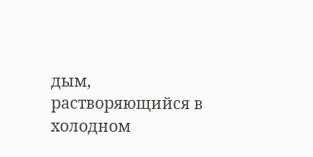дым, растворяющийся в холодном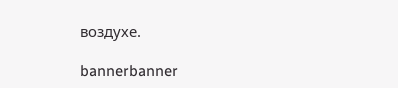воздухе.

bannerbanner